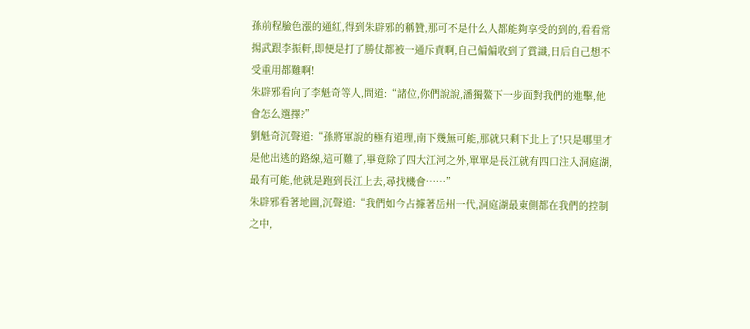孫前程臉色漲的通紅,得到朱辟邪的稱贊,那可不是什么人都能夠享受的到的,看看常揚武跟李振軒,即便是打了勝仗都被一通斥責啊,自己偏偏收到了賞識,日后自己想不受重用都難啊!
朱辟邪看向了李魁奇等人,問道:“諸位,你們說說,潘獨鰲下一步面對我們的進擊,他會怎么選擇?”
劉魁奇沉聲道:“孫將軍說的極有道理,南下幾無可能,那就只剩下北上了!只是哪里才是他出逃的路線,這可難了,畢竟除了四大江河之外,單單是長江就有四口注入洞庭湖,最有可能,他就是跑到長江上去,尋找機會……”
朱辟邪看著地圖,沉聲道:“我們如今占據著岳州一代,洞庭湖最東側都在我們的控制之中,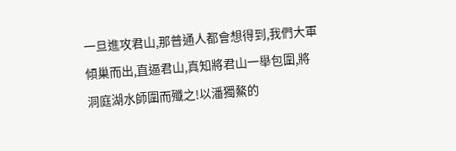一旦進攻君山,那普通人都會想得到,我們大軍傾巢而出,直逼君山,真知將君山一舉包圍,將洞庭湖水師圍而殲之!以潘獨鰲的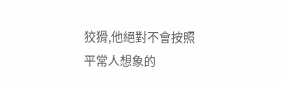狡猾,他絕對不會按照平常人想象的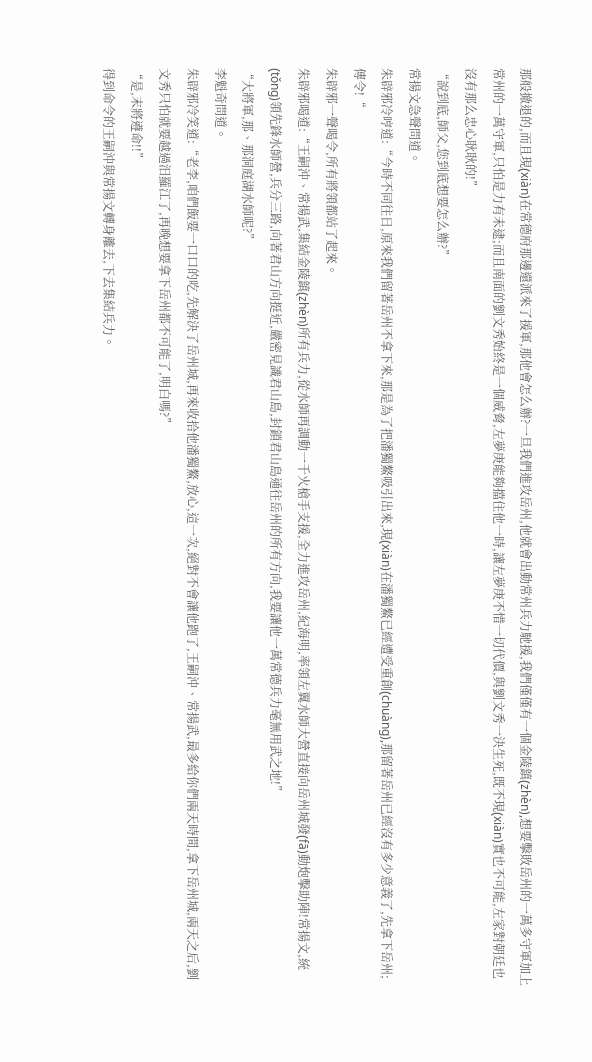那般撤退的,而且現(xiàn)在常德府那邊還派來了援軍,那他會怎么辦?一旦我們進攻岳州,他就會出動常州兵力馳援,我們僅僅有一個金陵鎮(zhèn),想要擊敗岳州的一萬多守軍加上常州的一萬守軍,只怕是力有未逮;而且南面的劉文秀始終是一個威脅,左夢庚能夠擋住他一時,讓左夢庚不惜一切代價,與劉文秀一決生死,既不現(xiàn)實也不可能,左家對朝廷也沒有那么忠心耿耿的!”
“說到底,師父,您到底想要怎么辦?”
常揚文急聲問道。
朱辟邪冷哼道:“今時不同往日,原來我們留著岳州不拿下來,那是為了把潘獨鰲吸引出來,現(xiàn)在潘獨鰲已經遭受重創(chuàng),那留著岳州已經沒有多少意義了,先拿下岳州;傳令!“
朱辟邪一聲喝令,所有將領都站了起來。
朱辟邪喝道:“王嗣沖、常揚武,集結金陵鎮(zhèn)所有兵力,從水師再調動一千火槍手支援,全力進攻岳州,紀海明,率領左翼水師大營直接向岳州城發(fā)動炮擊助陣!常揚文,統(tǒng)領先鋒水師營,兵分三路,向著君山方向挺近,嚴密見識君山島,封鎖君山島通往岳州的所有方向,我要讓他一萬常德兵力毫無用武之地!”
“大將軍,那、那洞庭湖水師呢?”
李魁奇問道。
朱辟邪冷笑道:“老李,咱們飯要一口口的吃,先解決了岳州城,再來收拾他潘獨鰲,放心,這一次,絕對不會讓他跑了,王嗣沖、常揚武,最多給你們兩天時間,拿下岳州城,兩天之后,劉文秀只怕就要越過汨羅江了,再晚想要拿下岳州都不可能了,明白嗎?”
“是,末將遵命!!”
得到命令的王嗣沖與常揚文轉身離去,下去集結兵力。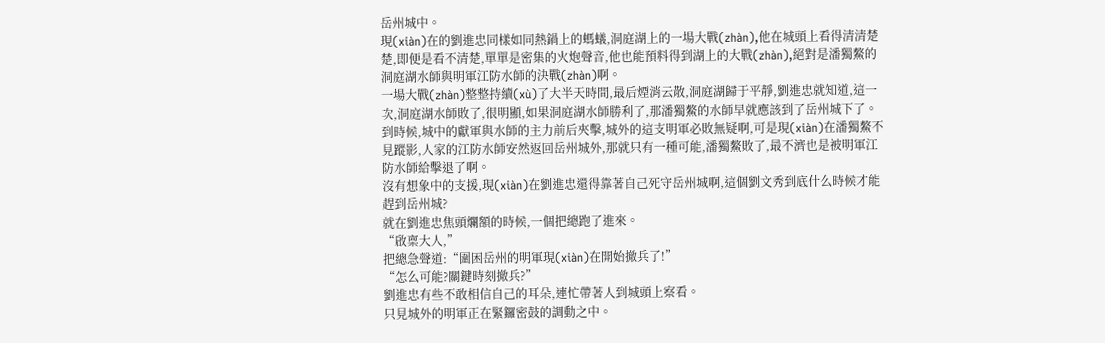岳州城中。
現(xiàn)在的劉進忠同樣如同熱鍋上的螞蟻,洞庭湖上的一場大戰(zhàn),他在城頭上看得清清楚楚,即便是看不清楚,單單是密集的火炮聲音,他也能預料得到湖上的大戰(zhàn),絕對是潘獨鰲的洞庭湖水師與明軍江防水師的決戰(zhàn)啊。
一場大戰(zhàn)整整持續(xù)了大半天時間,最后煙消云散,洞庭湖歸于平靜,劉進忠就知道,這一次,洞庭湖水師敗了,很明顯,如果洞庭湖水師勝利了,那潘獨鰲的水師早就應該到了岳州城下了。
到時候,城中的獻軍與水師的主力前后夾擊,城外的這支明軍必敗無疑啊,可是現(xiàn)在潘獨鰲不見蹤影,人家的江防水師安然返回岳州城外,那就只有一種可能,潘獨鰲敗了,最不濟也是被明軍江防水師給擊退了啊。
沒有想象中的支援,現(xiàn)在劉進忠還得靠著自己死守岳州城啊,這個劉文秀到底什么時候才能趕到岳州城?
就在劉進忠焦頭爛額的時候,一個把總跑了進來。
“啟稟大人,”
把總急聲道:“圍困岳州的明軍現(xiàn)在開始撤兵了!”
“怎么可能?關鍵時刻撤兵?”
劉進忠有些不敢相信自己的耳朵,連忙帶著人到城頭上察看。
只見城外的明軍正在緊鑼密鼓的調動之中。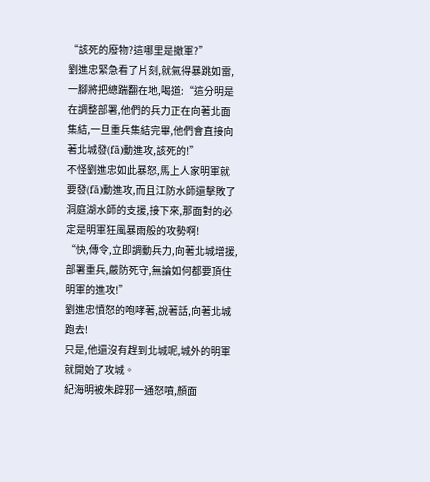“該死的廢物?這哪里是撤軍?”
劉進忠緊急看了片刻,就氣得暴跳如雷,一腳將把總踹翻在地,喝道:“這分明是在調整部署,他們的兵力正在向著北面集結,一旦重兵集結完畢,他們會直接向著北城發(fā)動進攻,該死的!”
不怪劉進忠如此暴怒,馬上人家明軍就要發(fā)動進攻,而且江防水師還擊敗了洞庭湖水師的支援,接下來,那面對的必定是明軍狂風暴雨般的攻勢啊!
“快,傳令,立即調動兵力,向著北城增援,部署重兵,嚴防死守,無論如何都要頂住明軍的進攻!”
劉進忠憤怒的咆哮著,說著話,向著北城跑去!
只是,他還沒有趕到北城呢,城外的明軍就開始了攻城。
紀海明被朱辟邪一通怒噴,顏面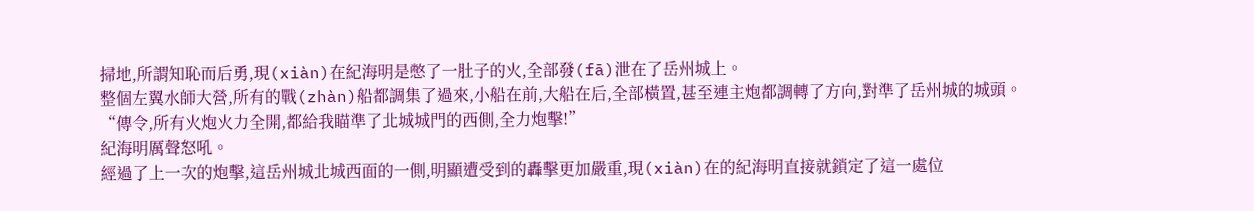掃地,所謂知恥而后勇,現(xiàn)在紀海明是憋了一肚子的火,全部發(fā)泄在了岳州城上。
整個左翼水師大營,所有的戰(zhàn)船都調集了過來,小船在前,大船在后,全部橫置,甚至連主炮都調轉了方向,對準了岳州城的城頭。
“傳令,所有火炮火力全開,都給我瞄準了北城城門的西側,全力炮擊!”
紀海明厲聲怒吼。
經過了上一次的炮擊,這岳州城北城西面的一側,明顯遭受到的轟擊更加嚴重,現(xiàn)在的紀海明直接就鎖定了這一處位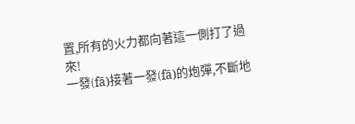置,所有的火力都向著這一側打了過來!
一發(fā)接著一發(fā)的炮彈,不斷地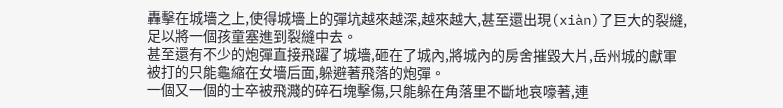轟擊在城墻之上,使得城墻上的彈坑越來越深,越來越大,甚至還出現(xiàn)了巨大的裂縫,足以將一個孩童塞進到裂縫中去。
甚至還有不少的炮彈直接飛躍了城墻,砸在了城內,將城內的房舍摧毀大片,岳州城的獻軍被打的只能龜縮在女墻后面,躲避著飛落的炮彈。
一個又一個的士卒被飛濺的碎石塊擊傷,只能躲在角落里不斷地哀嚎著,連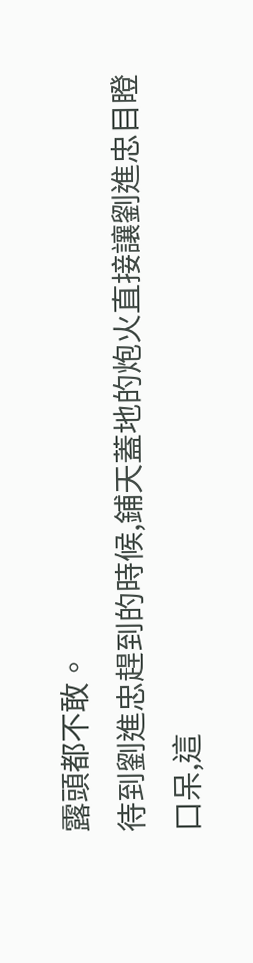露頭都不敢。
待到劉進忠趕到的時候,鋪天蓋地的炮火直接讓劉進忠目瞪口呆,這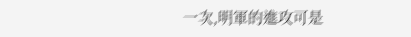一次,明軍的進攻可是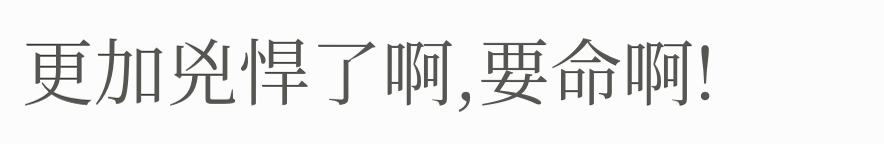更加兇悍了啊,要命啊!